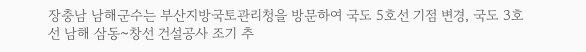장충남 남해군수는 부산지방국토관리청을 방문하여 국도 5호선 기점 변경, 국도 3호선 남해 삼동~창선 건설공사 조기 추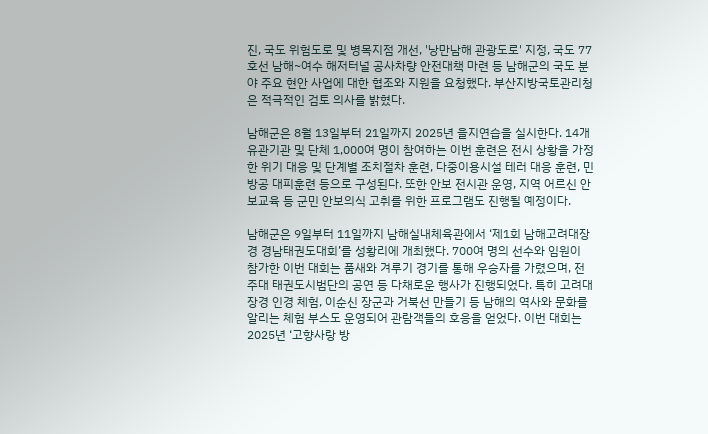진, 국도 위험도로 및 병목지점 개선, '낭만남해 관광도로' 지정, 국도 77호선 남해~여수 해저터널 공사차량 안전대책 마련 등 남해군의 국도 분야 주요 현안 사업에 대한 협조와 지원을 요청했다. 부산지방국토관리청은 적극적인 검토 의사를 밝혔다.

남해군은 8월 13일부터 21일까지 2025년 을지연습을 실시한다. 14개 유관기관 및 단체 1,000여 명이 참여하는 이번 훈련은 전시 상황을 가정한 위기 대응 및 단계별 조치절차 훈련, 다중이용시설 테러 대응 훈련, 민방공 대피훈련 등으로 구성된다. 또한 안보 전시관 운영, 지역 어르신 안보교육 등 군민 안보의식 고취를 위한 프로그램도 진행될 예정이다.

남해군은 9일부터 11일까지 남해실내체육관에서 ‘제1회 남해고려대장경 경남태권도대회’를 성황리에 개최했다. 700여 명의 선수와 임원이 참가한 이번 대회는 품새와 겨루기 경기를 통해 우승자를 가렸으며, 전주대 태권도시범단의 공연 등 다채로운 행사가 진행되었다. 특히 고려대장경 인경 체험, 이순신 장군과 거북선 만들기 등 남해의 역사와 문화를 알리는 체험 부스도 운영되어 관람객들의 호응을 얻었다. 이번 대회는 2025년 ‘고향사랑 방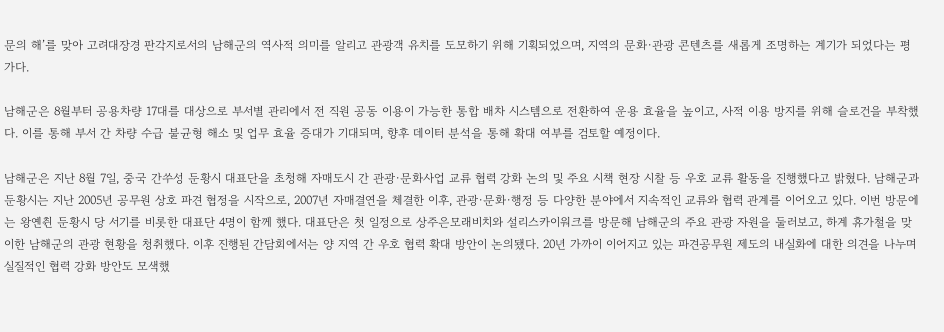문의 해’를 맞아 고려대장경 판각지로서의 남해군의 역사적 의미를 알리고 관광객 유치를 도모하기 위해 기획되었으며, 지역의 문화·관광 콘텐츠를 새롭게 조명하는 계기가 되었다는 평가다.

남해군은 8월부터 공용차량 17대를 대상으로 부서별 관리에서 전 직원 공동 이용이 가능한 통합 배차 시스템으로 전환하여 운용 효율을 높이고, 사적 이용 방지를 위해 슬로건을 부착했다. 이를 통해 부서 간 차량 수급 불균형 해소 및 업무 효율 증대가 기대되며, 향후 데이터 분석을 통해 확대 여부를 검토할 예정이다.

남해군은 지난 8월 7일, 중국 간쑤성 둔황시 대표단을 초청해 자매도시 간 관광·문화사업 교류 협력 강화 논의 및 주요 시책 현장 시찰 등 우호 교류 활동을 진행했다고 밝혔다. 남해군과 둔황시는 지난 2005년 공무원 상호 파견 협정을 시작으로, 2007년 자매결연을 체결한 이후, 관광·문화·행정 등 다양한 분야에서 지속적인 교류와 협력 관계를 이어오고 있다. 이번 방문에는 왕옌췬 둔황시 당 서기를 비롯한 대표단 4명이 함께 했다. 대표단은 첫 일정으로 상주은모래비치와 설리스카이워크를 방문해 남해군의 주요 관광 자원을 둘러보고, 하계 휴가철을 맞이한 남해군의 관광 현황을 청취했다. 이후 진행된 간담회에서는 양 지역 간 우호 협력 확대 방안이 논의됐다. 20년 가까이 이어지고 있는 파견공무원 제도의 내실화에 대한 의견을 나누며 실질적인 협력 강화 방안도 모색했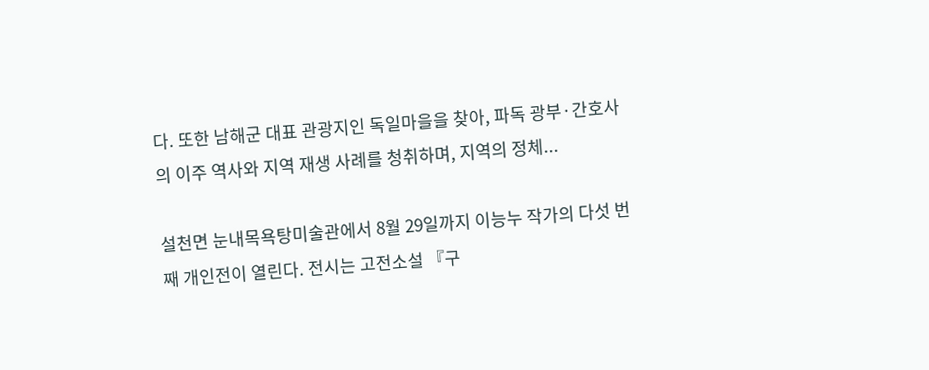다. 또한 남해군 대표 관광지인 독일마을을 찾아, 파독 광부·간호사의 이주 역사와 지역 재생 사례를 청취하며, 지역의 정체...

설천면 눈내목욕탕미술관에서 8월 29일까지 이능누 작가의 다섯 번째 개인전이 열린다. 전시는 고전소설 『구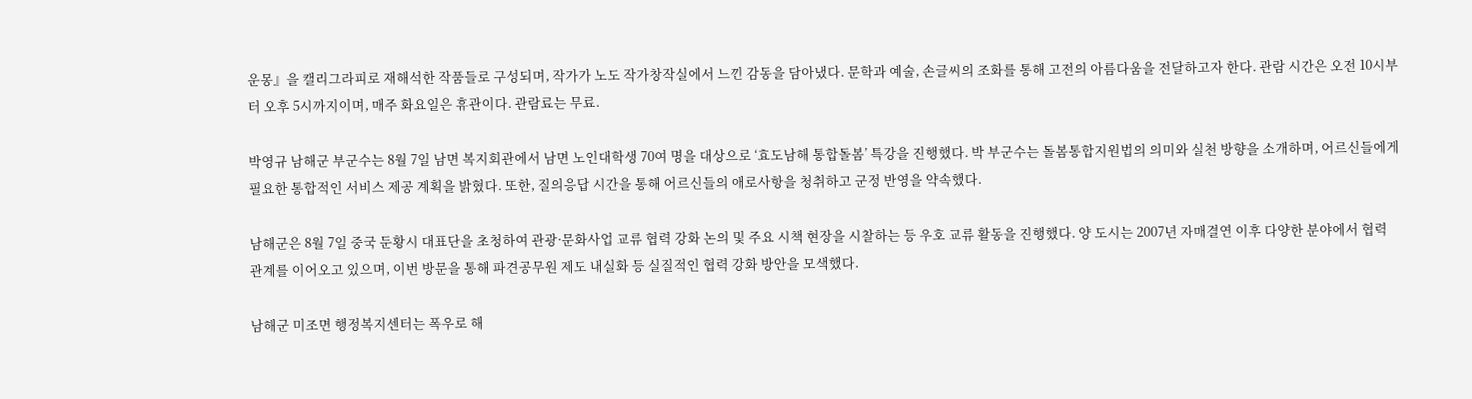운몽』을 캘리그라피로 재해석한 작품들로 구성되며, 작가가 노도 작가창작실에서 느낀 감동을 담아냈다. 문학과 예술, 손글씨의 조화를 통해 고전의 아름다움을 전달하고자 한다. 관람 시간은 오전 10시부터 오후 5시까지이며, 매주 화요일은 휴관이다. 관람료는 무료.

박영규 남해군 부군수는 8월 7일 남면 복지회관에서 남면 노인대학생 70여 명을 대상으로 ‘효도남해 통합돌봄’ 특강을 진행했다. 박 부군수는 돌봄통합지원법의 의미와 실천 방향을 소개하며, 어르신들에게 필요한 통합적인 서비스 제공 계획을 밝혔다. 또한, 질의응답 시간을 통해 어르신들의 애로사항을 청취하고 군정 반영을 약속했다.

남해군은 8월 7일 중국 둔황시 대표단을 초청하여 관광·문화사업 교류 협력 강화 논의 및 주요 시책 현장을 시찰하는 등 우호 교류 활동을 진행했다. 양 도시는 2007년 자매결연 이후 다양한 분야에서 협력 관계를 이어오고 있으며, 이번 방문을 통해 파견공무원 제도 내실화 등 실질적인 협력 강화 방안을 모색했다.

남해군 미조면 행정복지센터는 폭우로 해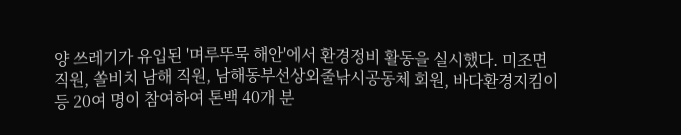양 쓰레기가 유입된 '며루뚜묵 해안'에서 환경정비 활동을 실시했다. 미조면 직원, 쏠비치 남해 직원, 남해동부선상외줄낚시공동체 회원, 바다환경지킴이 등 20여 명이 참여하여 톤백 40개 분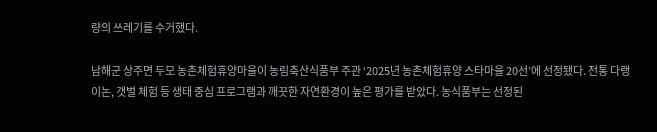량의 쓰레기를 수거했다.

남해군 상주면 두모 농촌체험휴양마을이 농림축산식품부 주관 ‘2025년 농촌체험휴양 스타마을 20선’에 선정됐다. 전통 다랭이논, 갯벌 체험 등 생태 중심 프로그램과 깨끗한 자연환경이 높은 평가를 받았다. 농식품부는 선정된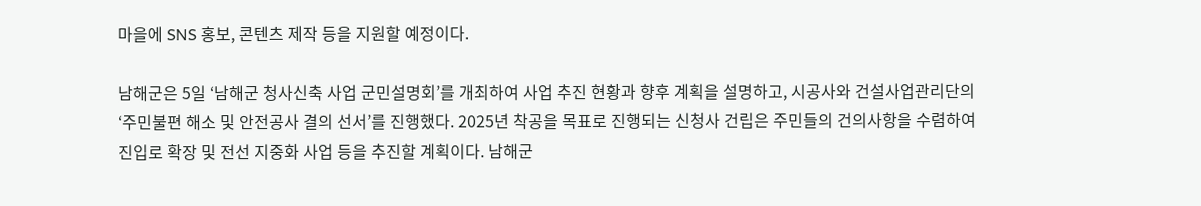마을에 SNS 홍보, 콘텐츠 제작 등을 지원할 예정이다.

남해군은 5일 ‘남해군 청사신축 사업 군민설명회’를 개최하여 사업 추진 현황과 향후 계획을 설명하고, 시공사와 건설사업관리단의 ‘주민불편 해소 및 안전공사 결의 선서’를 진행했다. 2025년 착공을 목표로 진행되는 신청사 건립은 주민들의 건의사항을 수렴하여 진입로 확장 및 전선 지중화 사업 등을 추진할 계획이다. 남해군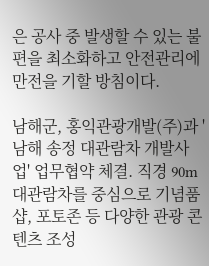은 공사 중 발생할 수 있는 불편을 최소화하고 안전관리에 만전을 기할 방침이다.

남해군, 홍익관광개발(주)과 '남해 송정 대관람차 개발사업' 업무협약 체결. 직경 90m 대관람차를 중심으로 기념품샵, 포토존 등 다양한 관광 콘텐츠 조성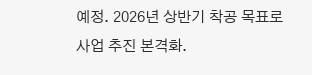예정. 2026년 상반기 착공 목표로 사업 추진 본격화.